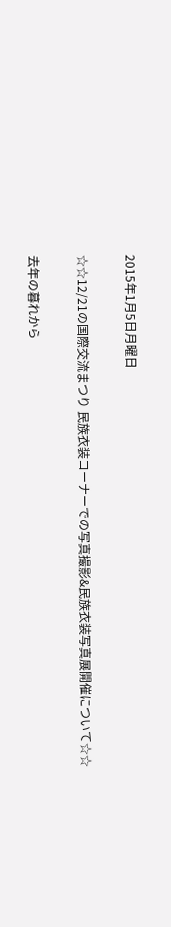2015年1月5日月曜日

☆☆12/21の国際交流まつり 民族衣装コーナーでの写真撮影&民族衣装写真展開催について☆☆

去年の暮れから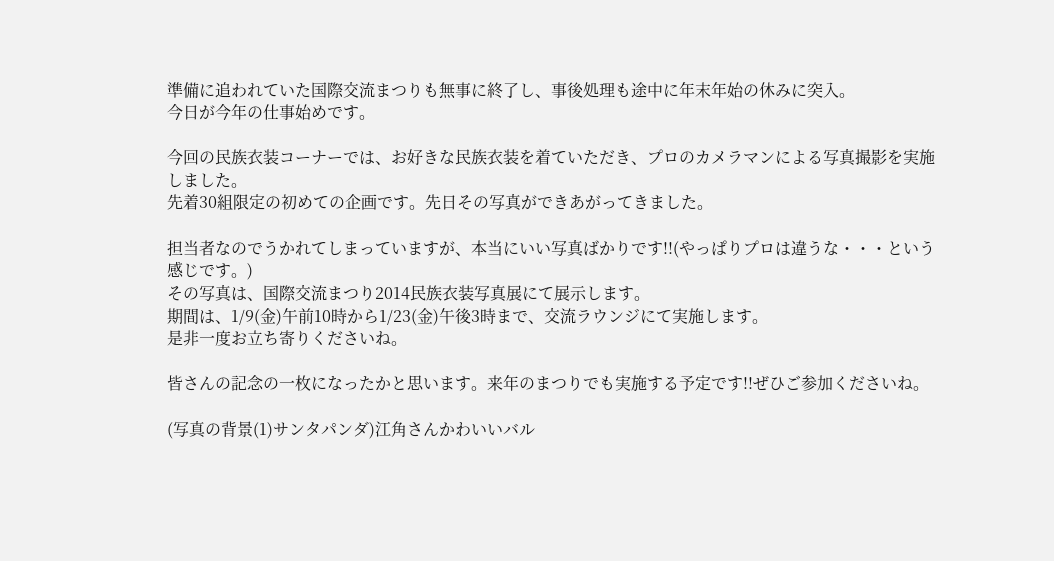準備に追われていた国際交流まつりも無事に終了し、事後処理も途中に年末年始の休みに突入。
今日が今年の仕事始めです。

今回の民族衣装コーナーでは、お好きな民族衣装を着ていただき、プロのカメラマンによる写真撮影を実施しました。
先着30組限定の初めての企画です。先日その写真ができあがってきました。

担当者なのでうかれてしまっていますが、本当にいい写真ばかりです!!(やっぱりプロは違うな・・・という感じです。)
その写真は、国際交流まつり2014民族衣装写真展にて展示します。
期間は、1/9(金)午前10時から1/23(金)午後3時まで、交流ラウンジにて実施します。
是非一度お立ち寄りくださいね。

皆さんの記念の一枚になったかと思います。来年のまつりでも実施する予定です!!ぜひご参加くださいね。

(写真の背景(1)サンタパンダ)江角さんかわいいバル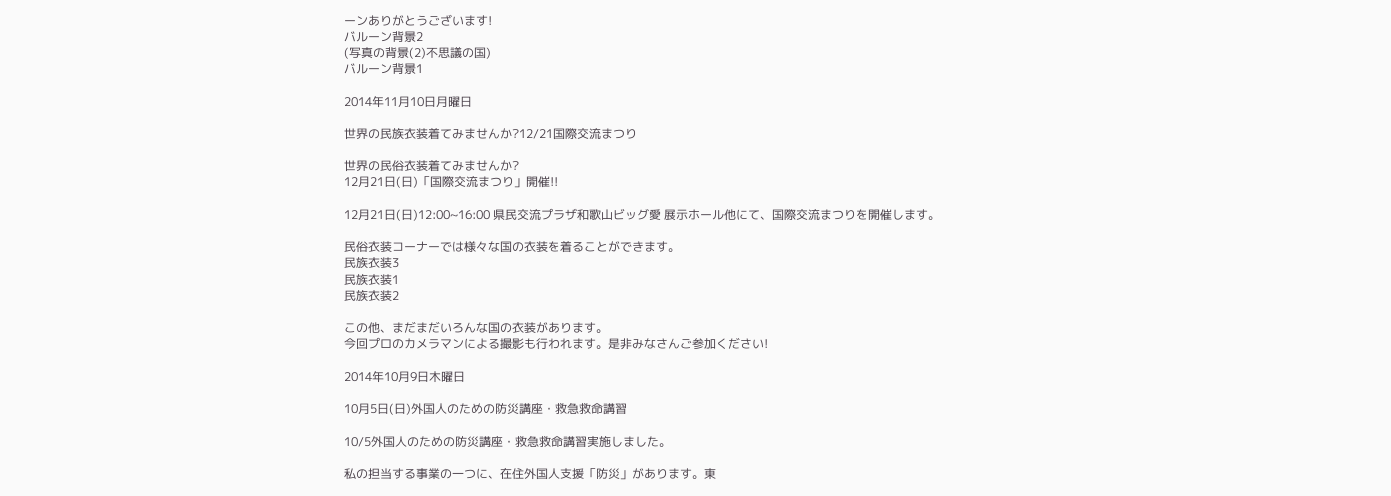ーンありがとうございます!
バルーン背景2
(写真の背景(2)不思議の国)
バルーン背景1

2014年11月10日月曜日

世界の民族衣装着てみませんか?12/21国際交流まつり

世界の民俗衣装着てみませんか?
12月21日(日)「国際交流まつり」開催!!

12月21日(日)12:00~16:00 県民交流プラザ和歌山ビッグ愛 展示ホール他にて、国際交流まつりを開催します。

民俗衣装コーナーでは様々な国の衣装を着ることができます。
民族衣装3
民族衣装1
民族衣装2

この他、まだまだいろんな国の衣装があります。
今回プロのカメラマンによる撮影も行われます。是非みなさんご参加ください!

2014年10月9日木曜日

10月5日(日)外国人のための防災講座・救急救命講習

10/5外国人のための防災講座・救急救命講習実施しました。

私の担当する事業の一つに、在住外国人支援「防災」があります。東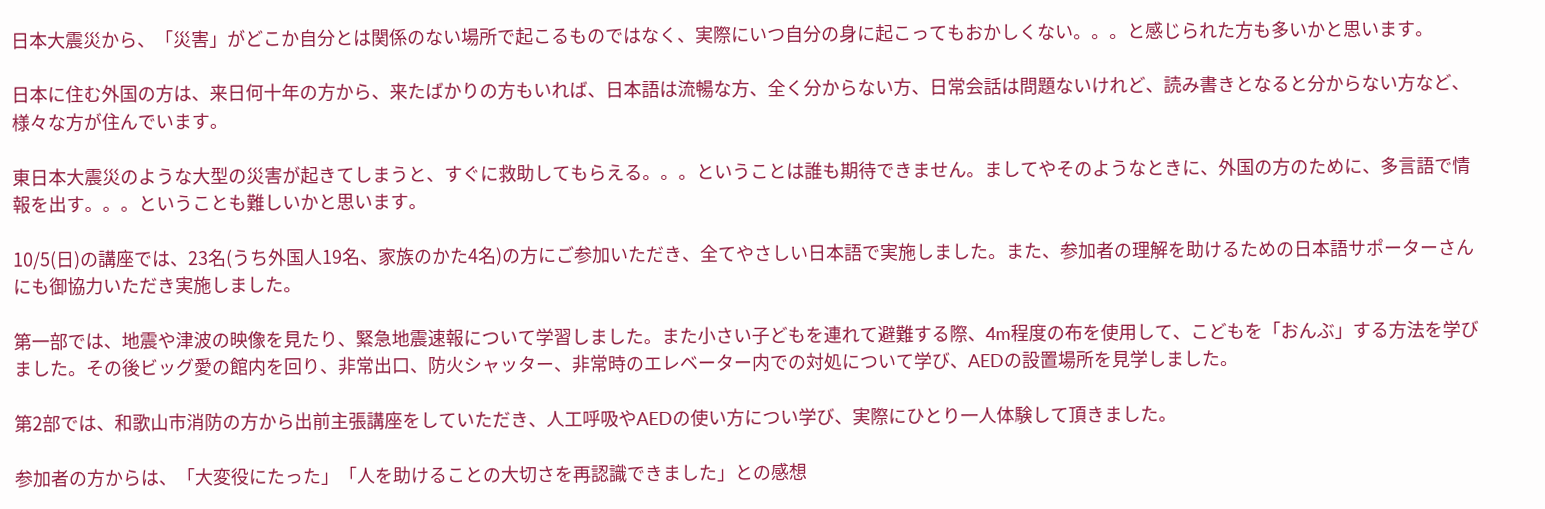日本大震災から、「災害」がどこか自分とは関係のない場所で起こるものではなく、実際にいつ自分の身に起こってもおかしくない。。。と感じられた方も多いかと思います。

日本に住む外国の方は、来日何十年の方から、来たばかりの方もいれば、日本語は流暢な方、全く分からない方、日常会話は問題ないけれど、読み書きとなると分からない方など、様々な方が住んでいます。

東日本大震災のような大型の災害が起きてしまうと、すぐに救助してもらえる。。。ということは誰も期待できません。ましてやそのようなときに、外国の方のために、多言語で情報を出す。。。ということも難しいかと思います。

10/5(日)の講座では、23名(うち外国人19名、家族のかた4名)の方にご参加いただき、全てやさしい日本語で実施しました。また、参加者の理解を助けるための日本語サポーターさんにも御協力いただき実施しました。

第一部では、地震や津波の映像を見たり、緊急地震速報について学習しました。また小さい子どもを連れて避難する際、4m程度の布を使用して、こどもを「おんぶ」する方法を学びました。その後ビッグ愛の館内を回り、非常出口、防火シャッター、非常時のエレベーター内での対処について学び、AEDの設置場所を見学しました。

第2部では、和歌山市消防の方から出前主張講座をしていただき、人工呼吸やAEDの使い方につい学び、実際にひとり一人体験して頂きました。

参加者の方からは、「大変役にたった」「人を助けることの大切さを再認識できました」との感想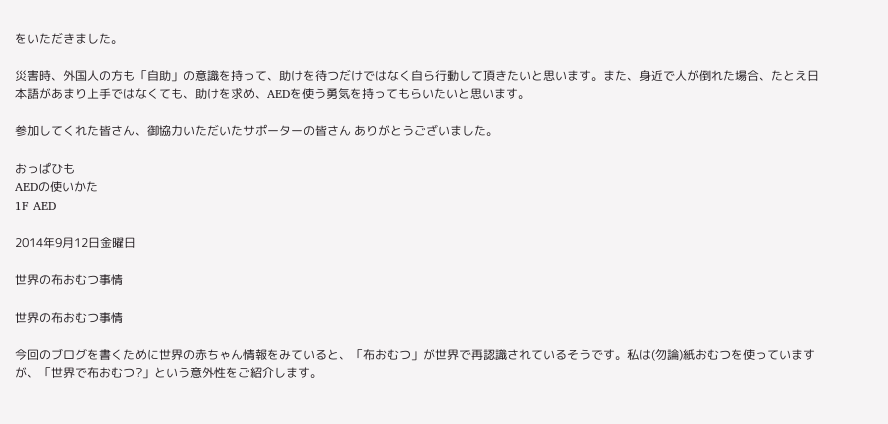をいただきました。

災害時、外国人の方も「自助」の意識を持って、助けを待つだけではなく自ら行動して頂きたいと思います。また、身近で人が倒れた場合、たとえ日本語があまり上手ではなくても、助けを求め、AEDを使う勇気を持ってもらいたいと思います。

参加してくれた皆さん、御協力いただいたサポーターの皆さん ありがとうございました。

おっぱひも
AEDの使いかた
1F AED

2014年9月12日金曜日

世界の布おむつ事情

世界の布おむつ事情

今回のブログを書くために世界の赤ちゃん情報をみていると、「布おむつ」が世界で再認識されているそうです。私は(勿論)紙おむつを使っていますが、「世界で布おむつ?」という意外性をご紹介します。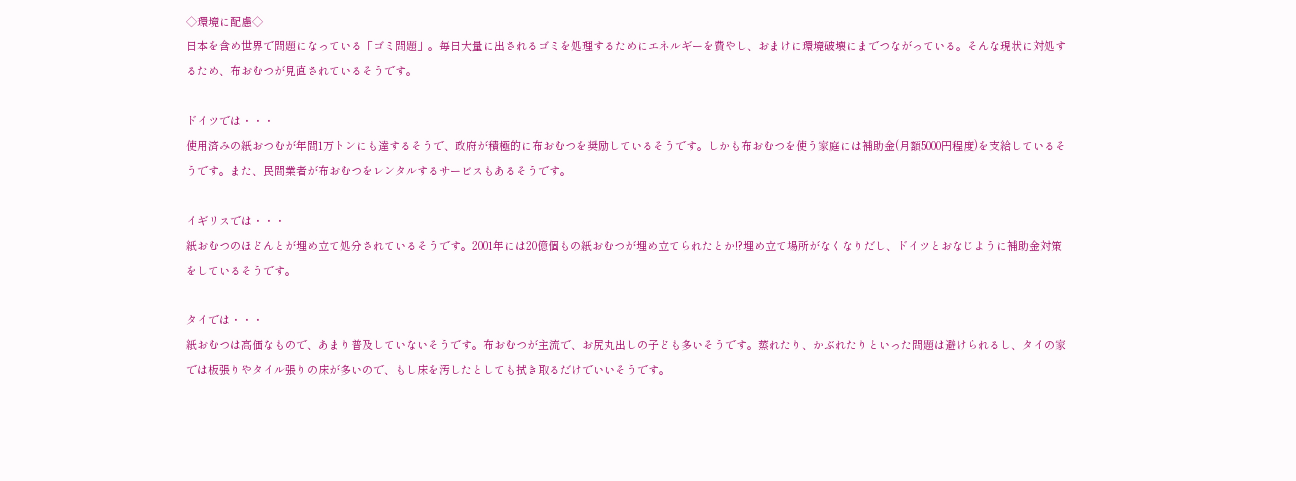◇環境に配慮◇
日本を含め世界で問題になっている「ゴミ問題」。毎日大量に出されるゴミを処理するためにエネルギーを費やし、おまけに環境破壊にまでつながっている。そんな現状に対処するため、布おむつが見直されているそうです。

ドイツでは・・・
使用済みの紙おつむが年間1万トンにも達するそうで、政府が積極的に布おむつを奨励しているそうです。しかも布おむつを使う家庭には補助金(月額5000円程度)を支給しているそうです。また、民間業者が布おむつをレンタルするサービスもあるそうです。

イギリスでは・・・
紙おむつのほどんとが埋め立て処分されているそうです。2001年には20億個もの紙おむつが埋め立てられたとか!?埋め立て場所がなくなりだし、ドイツとおなじように補助金対策をしているそうです。

タイでは・・・
紙おむつは高価なもので、あまり普及していないそうです。布おむつが主流で、お尻丸出しの子ども多いそうです。蒸れたり、かぶれたりといった問題は避けられるし、タイの家では板張りやタイル張りの床が多いので、もし床を汚したとしても拭き取るだけでいいそうです。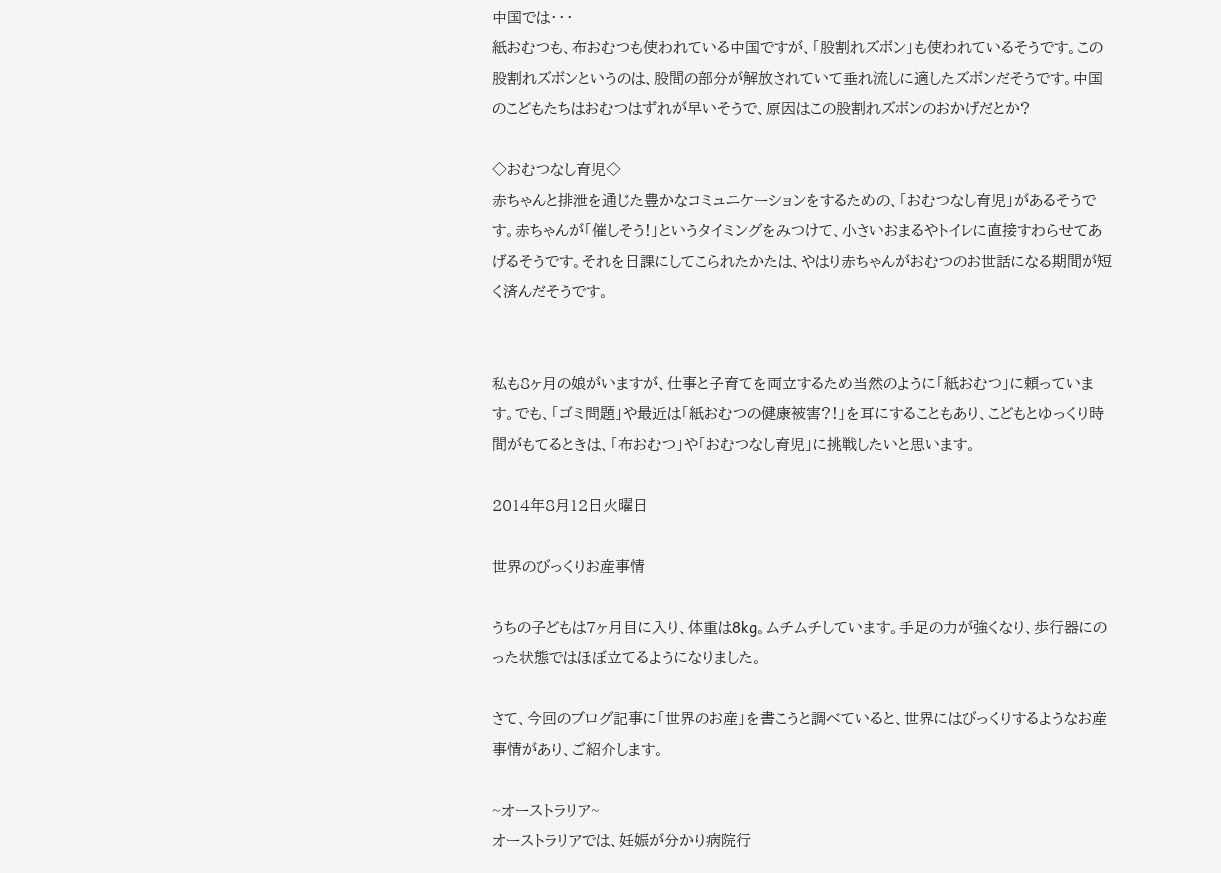中国では・・・
紙おむつも、布おむつも使われている中国ですが、「股割れズボン」も使われているそうです。この股割れズボンというのは、股間の部分が解放されていて垂れ流しに適したズボンだそうです。中国のこどもたちはおむつはずれが早いそうで、原因はこの股割れズボンのおかげだとか?

◇おむつなし育児◇
赤ちゃんと排泄を通じた豊かなコミュニケーションをするための、「おむつなし育児」があるそうです。赤ちゃんが「催しそう!」というタイミングをみつけて、小さいおまるやトイレに直接すわらせてあげるそうです。それを日課にしてこられたかたは、やはり赤ちゃんがおむつのお世話になる期間が短く済んだそうです。


私も8ヶ月の娘がいますが、仕事と子育てを両立するため当然のように「紙おむつ」に頼っています。でも、「ゴミ問題」や最近は「紙おむつの健康被害?!」を耳にすることもあり、こどもとゆっくり時間がもてるときは、「布おむつ」や「おむつなし育児」に挑戦したいと思います。

2014年8月12日火曜日

世界のびっくりお産事情

うちの子どもは7ヶ月目に入り、体重は8kg。ムチムチしています。手足の力が強くなり、歩行器にのった状態ではほぼ立てるようになりました。

さて、今回のブログ記事に「世界のお産」を書こうと調べていると、世界にはびっくりするようなお産事情があり、ご紹介します。

~オーストラリア~
オーストラリアでは、妊娠が分かり病院行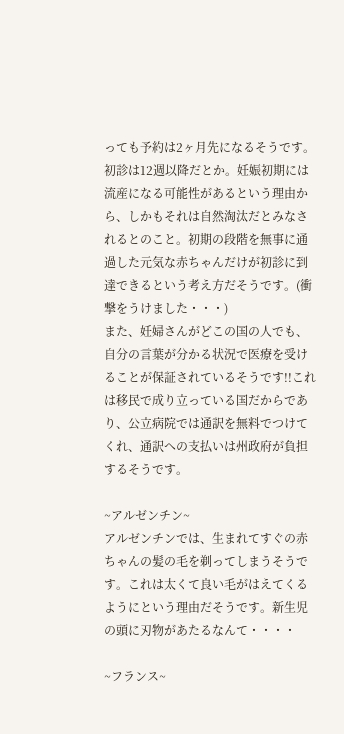っても予約は2ヶ月先になるそうです。初診は12週以降だとか。妊娠初期には流産になる可能性があるという理由から、しかもそれは自然淘汰だとみなされるとのこと。初期の段階を無事に通過した元気な赤ちゃんだけが初診に到達できるという考え方だそうです。(衝撃をうけました・・・)
また、妊婦さんがどこの国の人でも、自分の言葉が分かる状況で医療を受けることが保証されているそうです!!これは移民で成り立っている国だからであり、公立病院では通訳を無料でつけてくれ、通訳への支払いは州政府が負担するそうです。

~アルゼンチン~
アルゼンチンでは、生まれてすぐの赤ちゃんの髪の毛を剃ってしまうそうです。これは太くて良い毛がはえてくるようにという理由だそうです。新生児の頭に刃物があたるなんて・・・・

~フランス~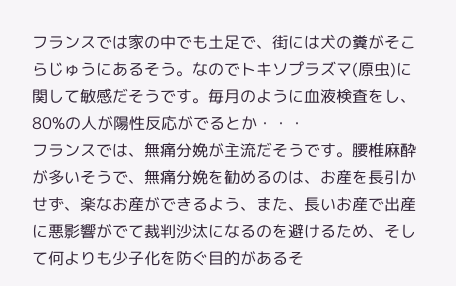フランスでは家の中でも土足で、街には犬の糞がそこらじゅうにあるそう。なのでトキソプラズマ(原虫)に関して敏感だそうです。毎月のように血液検査をし、80%の人が陽性反応がでるとか・・・
フランスでは、無痛分娩が主流だそうです。腰椎麻酔が多いそうで、無痛分娩を勧めるのは、お産を長引かせず、楽なお産ができるよう、また、長いお産で出産に悪影響がでて裁判沙汰になるのを避けるため、そして何よりも少子化を防ぐ目的があるそ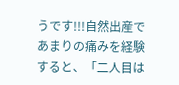うです!!!自然出産であまりの痛みを経験すると、「二人目は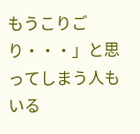もうこりごり・・・」と思ってしまう人もいる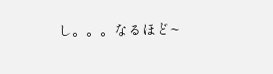し。。。なるほど~